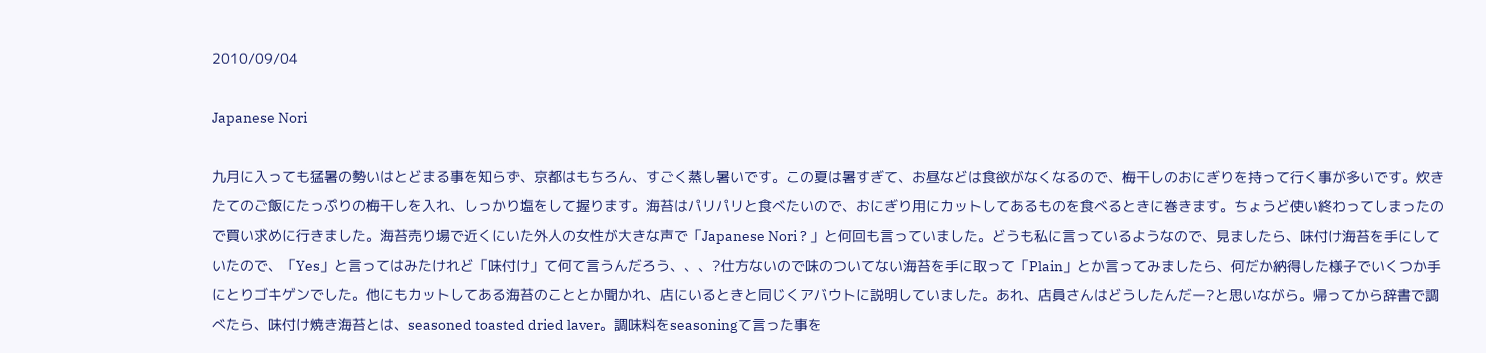2010/09/04

Japanese Nori

九月に入っても猛暑の勢いはとどまる事を知らず、京都はもちろん、すごく蒸し暑いです。この夏は暑すぎて、お昼などは食欲がなくなるので、梅干しのおにぎりを持って行く事が多いです。炊きたてのご飯にたっぷりの梅干しを入れ、しっかり塩をして握ります。海苔はパリパリと食べたいので、おにぎり用にカットしてあるものを食べるときに巻きます。ちょうど使い終わってしまったので買い求めに行きました。海苔売り場で近くにいた外人の女性が大きな声で「Japanese Nori ? 」と何回も言っていました。どうも私に言っているようなので、見ましたら、味付け海苔を手にしていたので、「Yes」と言ってはみたけれど「味付け」て何て言うんだろう、、、?仕方ないので味のついてない海苔を手に取って「Plain」とか言ってみましたら、何だか納得した様子でいくつか手にとりゴキゲンでした。他にもカットしてある海苔のこととか聞かれ、店にいるときと同じくアバウトに説明していました。あれ、店員さんはどうしたんだー?と思いながら。帰ってから辞書で調べたら、味付け焼き海苔とは、seasoned toasted dried laver。調味料をseasoningて言った事を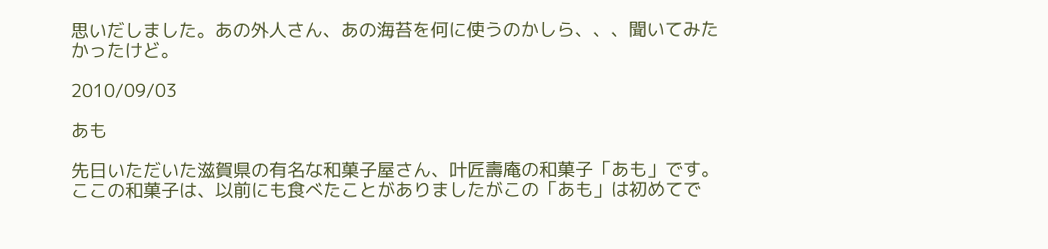思いだしました。あの外人さん、あの海苔を何に使うのかしら、、、聞いてみたかったけど。

2010/09/03

あも

先日いただいた滋賀県の有名な和菓子屋さん、叶匠壽庵の和菓子「あも」です。ここの和菓子は、以前にも食べたことがありましたがこの「あも」は初めてで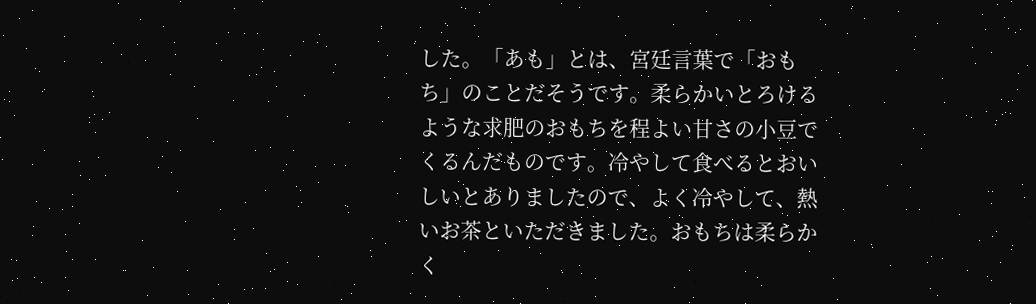した。「あも」とは、宮廷言葉で「おもち」のことだそうです。柔らかいとろけるような求肥のおもちを程よい甘さの小豆でくるんだものです。冷やして食べるとおいしいとありましたので、よく冷やして、熱いお茶といただきました。おもちは柔らかく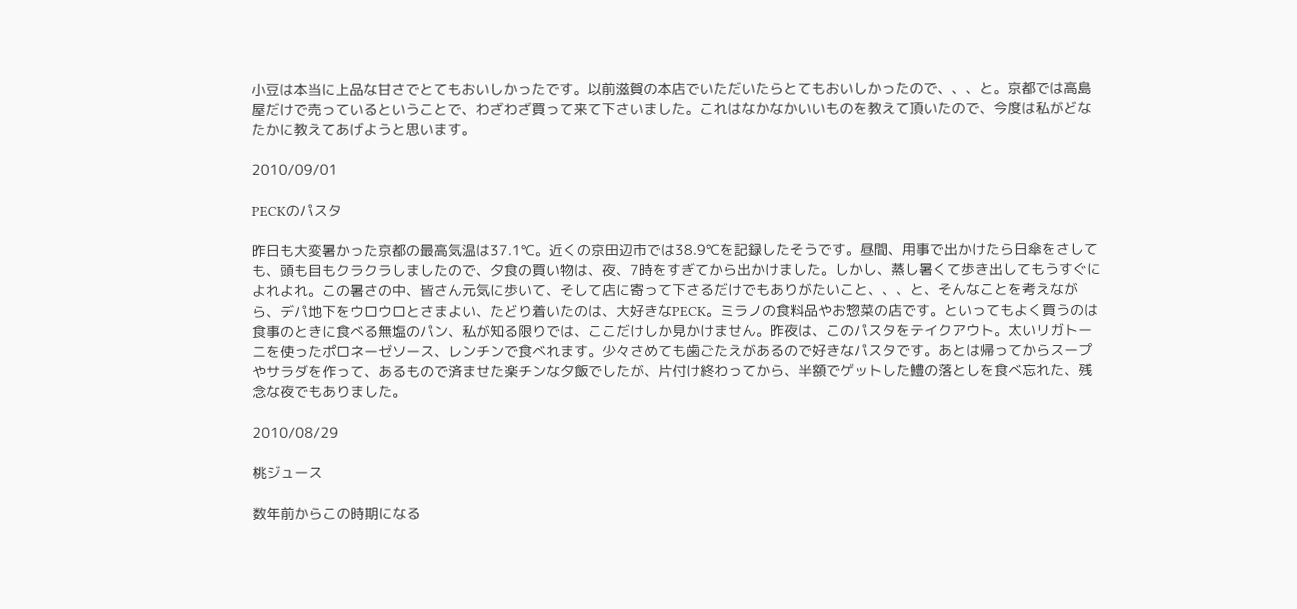小豆は本当に上品な甘さでとてもおいしかったです。以前滋賀の本店でいただいたらとてもおいしかったので、、、と。京都では高島屋だけで売っているということで、わざわざ買って来て下さいました。これはなかなかいいものを教えて頂いたので、今度は私がどなたかに教えてあげようと思います。

2010/09/01

PECKのパスタ

昨日も大変暑かった京都の最高気温は37.1℃。近くの京田辺市では38.9℃を記録したそうです。昼間、用事で出かけたら日傘をさしても、頭も目もクラクラしましたので、夕食の買い物は、夜、7時をすぎてから出かけました。しかし、蒸し暑くて歩き出してもうすぐによれよれ。この暑さの中、皆さん元気に歩いて、そして店に寄って下さるだけでもありがたいこと、、、と、そんなことを考えながら、デパ地下をウロウロとさまよい、たどり着いたのは、大好きなPECK。ミラノの食料品やお惣菜の店です。といってもよく買うのは食事のときに食べる無塩のパン、私が知る限りでは、ここだけしか見かけません。昨夜は、このパスタをテイクアウト。太いリガトーニを使ったポロネーゼソース、レンチンで食べれます。少々さめても歯ごたえがあるので好きなパスタです。あとは帰ってからスープやサラダを作って、あるもので済ませた楽チンな夕飯でしたが、片付け終わってから、半額でゲットした鱧の落としを食べ忘れた、残念な夜でもありました。

2010/08/29

桃ジュース

数年前からこの時期になる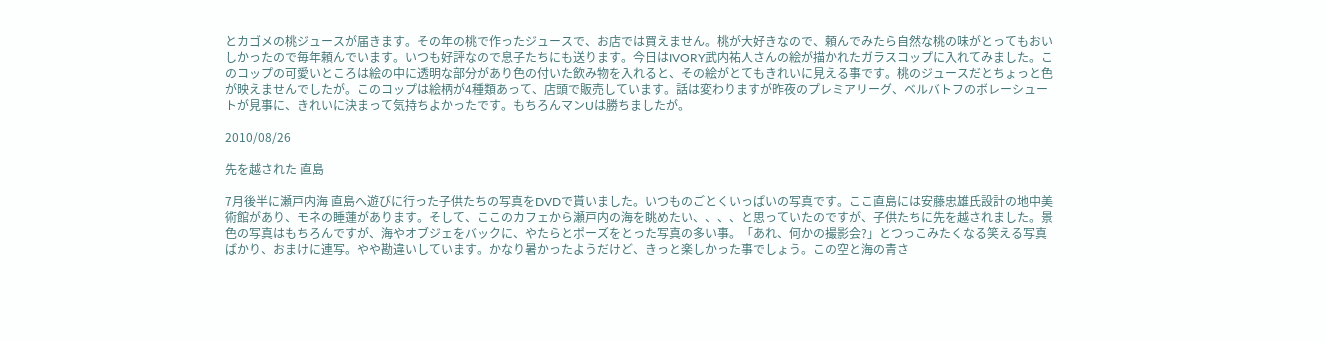とカゴメの桃ジュースが届きます。その年の桃で作ったジュースで、お店では買えません。桃が大好きなので、頼んでみたら自然な桃の味がとってもおいしかったので毎年頼んでいます。いつも好評なので息子たちにも送ります。今日はIVORY武内祐人さんの絵が描かれたガラスコップに入れてみました。このコップの可愛いところは絵の中に透明な部分があり色の付いた飲み物を入れると、その絵がとてもきれいに見える事です。桃のジュースだとちょっと色が映えませんでしたが。このコップは絵柄が4種類あって、店頭で販売しています。話は変わりますが昨夜のプレミアリーグ、ベルバトフのボレーシュートが見事に、きれいに決まって気持ちよかったです。もちろんマンUは勝ちましたが。

2010/08/26

先を越された 直島

7月後半に瀬戸内海 直島へ遊びに行った子供たちの写真をDVDで貰いました。いつものごとくいっぱいの写真です。ここ直島には安藤忠雄氏設計の地中美術館があり、モネの睡蓮があります。そして、ここのカフェから瀬戸内の海を眺めたい、、、、と思っていたのですが、子供たちに先を越されました。景色の写真はもちろんですが、海やオブジェをバックに、やたらとポーズをとった写真の多い事。「あれ、何かの撮影会?」とつっこみたくなる笑える写真ばかり、おまけに連写。やや勘違いしています。かなり暑かったようだけど、きっと楽しかった事でしょう。この空と海の青さ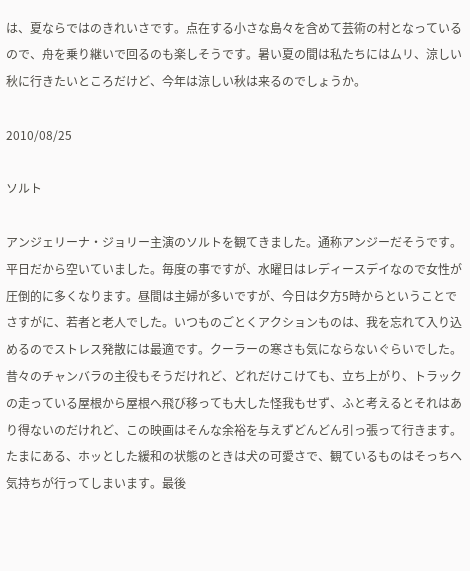は、夏ならではのきれいさです。点在する小さな島々を含めて芸術の村となっているので、舟を乗り継いで回るのも楽しそうです。暑い夏の間は私たちにはムリ、涼しい秋に行きたいところだけど、今年は涼しい秋は来るのでしょうか。

2010/08/25

ソルト

アンジェリーナ・ジョリー主演のソルトを観てきました。通称アンジーだそうです。平日だから空いていました。毎度の事ですが、水曜日はレディースデイなので女性が圧倒的に多くなります。昼間は主婦が多いですが、今日は夕方5時からということでさすがに、若者と老人でした。いつものごとくアクションものは、我を忘れて入り込めるのでストレス発散には最適です。クーラーの寒さも気にならないぐらいでした。昔々のチャンバラの主役もそうだけれど、どれだけこけても、立ち上がり、トラックの走っている屋根から屋根へ飛び移っても大した怪我もせず、ふと考えるとそれはあり得ないのだけれど、この映画はそんな余裕を与えずどんどん引っ張って行きます。たまにある、ホッとした緩和の状態のときは犬の可愛さで、観ているものはそっちへ気持ちが行ってしまいます。最後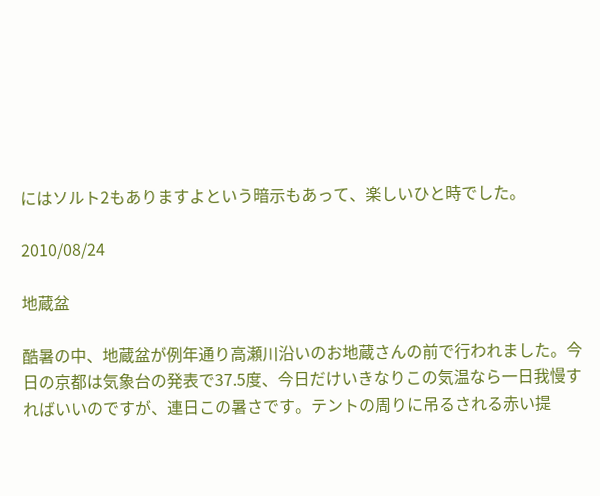にはソルト2もありますよという暗示もあって、楽しいひと時でした。

2010/08/24

地蔵盆

酷暑の中、地蔵盆が例年通り高瀬川沿いのお地蔵さんの前で行われました。今日の京都は気象台の発表で37.5度、今日だけいきなりこの気温なら一日我慢すればいいのですが、連日この暑さです。テントの周りに吊るされる赤い提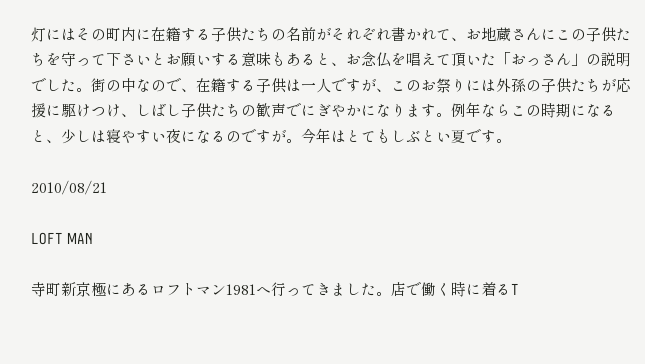灯にはその町内に在籍する子供たちの名前がそれぞれ書かれて、お地蔵さんにこの子供たちを守って下さいとお願いする意味もあると、お念仏を唱えて頂いた「おっさん」の説明でした。街の中なので、在籍する子供は一人ですが、このお祭りには外孫の子供たちが応援に駆けつけ、しばし子供たちの歓声でにぎやかになります。例年ならこの時期になると、少しは寝やすい夜になるのですが。今年はとてもしぶとい夏です。

2010/08/21

LOFT MAN

寺町新京極にあるロフトマン1981へ行ってきました。店で働く時に着るT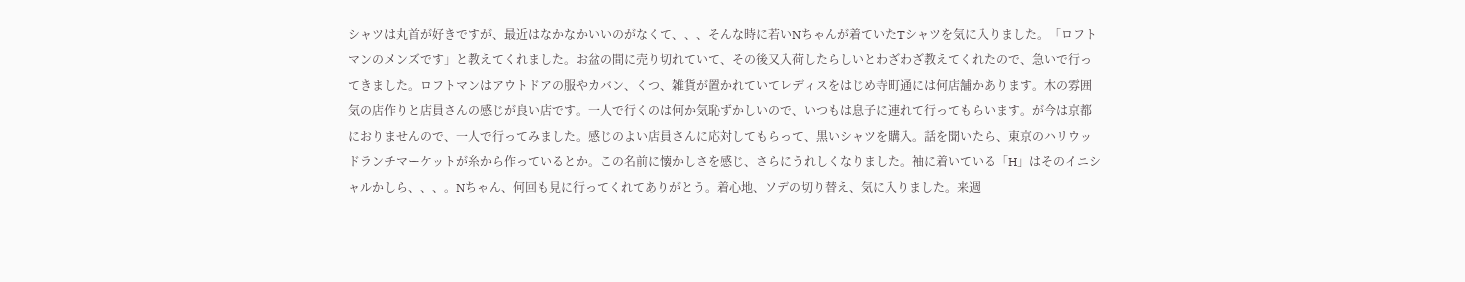シャツは丸首が好きですが、最近はなかなかいいのがなくて、、、そんな時に若いNちゃんが着ていたTシャツを気に入りました。「ロフトマンのメンズです」と教えてくれました。お盆の間に売り切れていて、その後又入荷したらしいとわざわざ教えてくれたので、急いで行ってきました。ロフトマンはアウトドアの服やカバン、くつ、雑貨が置かれていてレディスをはじめ寺町通には何店舗かあります。木の雰囲気の店作りと店員さんの感じが良い店です。一人で行くのは何か気恥ずかしいので、いつもは息子に連れて行ってもらいます。が今は京都におりませんので、一人で行ってみました。感じのよい店員さんに応対してもらって、黒いシャツを購入。話を聞いたら、東京のハリウッドランチマーケットが糸から作っているとか。この名前に懐かしさを感じ、さらにうれしくなりました。袖に着いている「H」はそのイニシャルかしら、、、。Nちゃん、何回も見に行ってくれてありがとう。着心地、ソデの切り替え、気に入りました。来週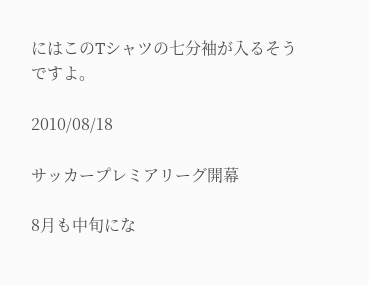にはこのTシャツの七分袖が入るそうですよ。

2010/08/18

サッカープレミアリーグ開幕

8月も中旬にな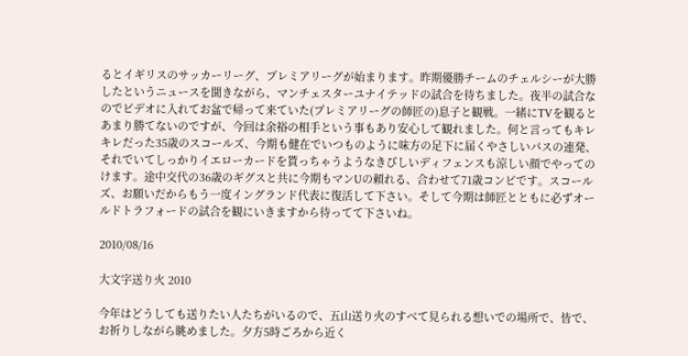るとイギリスのサッカーリーグ、プレミアリーグが始まります。昨期優勝チームのチェルシーが大勝したというニュースを聞きながら、マンチェスターユナイテッドの試合を待ちました。夜半の試合なのでビデオに入れてお盆で帰って来ていた(プレミアリーグの師匠の)息子と観戦。一緒にTVを観るとあまり勝てないのですが、今回は余裕の相手という事もあり安心して観れました。何と言ってもキレキレだった35歳のスコールズ、今期も健在でいつものように味方の足下に届くやさしいパスの連発、それでいてしっかりイエローカードを貰っちゃうようなきびしいディフェンスも涼しい顔でやってのけます。途中交代の36歳のギグスと共に今期もマンUの頼れる、合わせて71歳コンビです。スコールズ、お願いだからもう一度イングランド代表に復活して下さい。そして今期は師匠とともに必ずオールドトラフォードの試合を観にいきますから待ってて下さいね。

2010/08/16

大文字送り火 2010

今年はどうしても送りたい人たちがいるので、五山送り火のすべて見られる想いでの場所で、皆で、お祈りしながら眺めました。夕方5時ごろから近く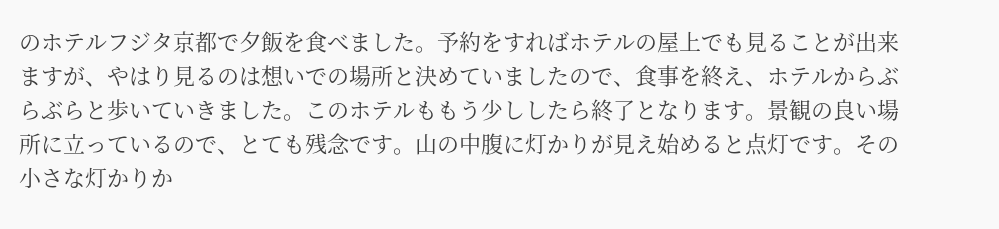のホテルフジタ京都で夕飯を食べました。予約をすればホテルの屋上でも見ることが出来ますが、やはり見るのは想いでの場所と決めていましたので、食事を終え、ホテルからぶらぶらと歩いていきました。このホテルももう少ししたら終了となります。景観の良い場所に立っているので、とても残念です。山の中腹に灯かりが見え始めると点灯です。その小さな灯かりか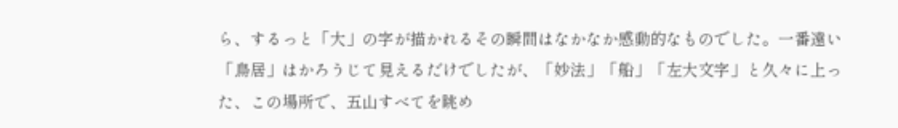ら、するっと「大」の字が描かれるその瞬間はなかなか感動的なものでした。一番遠い「鳥居」はかろうじて見えるだけでしたが、「妙法」「船」「左大文字」と久々に上った、この場所で、五山すべてを眺め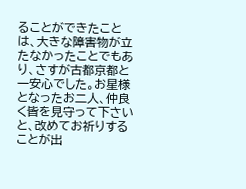ることができたことは、大きな障害物が立たなかったことでもあり、さすが古都京都と一安心でした。お星様となったお二人、仲良く皆を見守って下さいと、改めてお祈りすることが出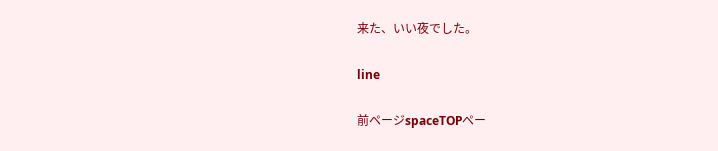来た、いい夜でした。

line

前ページspaceTOPペー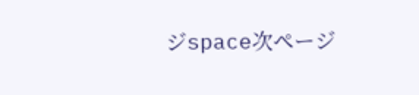ジspace次ページ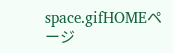space.gifHOMEページ